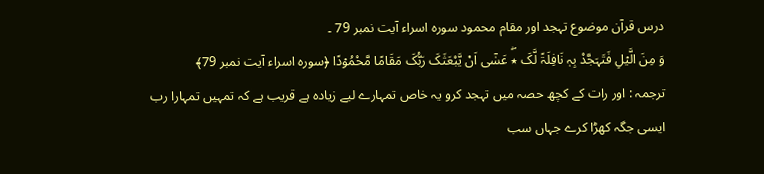درس قرآن موضوع تہجد اور مقام محمود سورہ اسراء آیت نمبر 79 ۔
وَ مِنَ الَّیۡلِ فَتَہَجَّدْ بِہٖ نَافِلَۃً لَّکَ ٭ۖ عَسٰۤی اَنۡ یَّبْعَثَکَ رَبُّکَ مَقَامًا مَّحْمُوۡدًا ﴿سورہ اسراء آیت نمبر 79﴾
ترجمہ : اور رات کے کچھ حصہ میں تہجد کرو یہ خاص تمہارے لیے زیادہ ہے قریب ہے کہ تمہیں تمہارا رب ایسی جگہ کھڑا کرے جہاں سب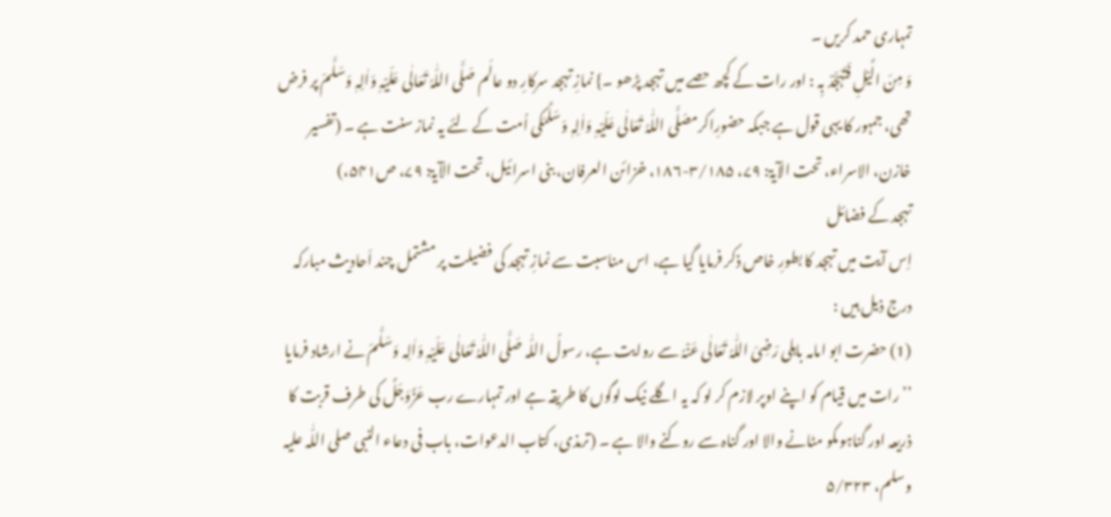تمہاری حمد کریں ۔
وَ مِنَ الَّیۡلِ فَتَہَجَّدْ بِہ : اور رات کے کچھ حصے میں تہجد پڑھو ۔} نمازِ تہجد سرکارِ دو عالَم صَلَّی اللّٰہُ تَعَالٰی عَلَیْہِ وَاٰلِہٖ وَسَلَّمَ پر فرض تھی، جمہور کا یہی قول ہے جبکہ حضورِاکرمصَلَّی اللّٰہُ تَعَالٰی عَلَیْہِ وَاٰلِہٖ وَسَلَّمَکی اُمت کے لئے یہ نماز سنت ہے ۔ (تفسیر خازن، الاسراء، تحت الآیۃ: ۷۹، ۳/۱۸۵-۱۸۶، خزائن العرفان، بنی اسرائیل، تحت الآیۃ: ۷۹، ص۵۴۱،)
تہجد کے فضائل
اِس آیت میں تہجد کا بطورِ خاص ذکر فرمایا گیا ہے، اس مناسبت سے نمازِ تہجد کی فضیلت پر مشتمل چند اَحادیث مبارکہ درج ذیل ہیں :
(1) حضرت ابو امامہ باہلی رَضِیَ اللّٰہُ تَعَالٰی عَنْہُ سے روایت ہے، رسولُ اللّٰہ صَلَّی اللّٰہُ تَعَالٰی عَلَیْہِ وَاٰلِہ وَسَلَّمَ نے ارشاد فرمایا ’’رات میں قیام کو اپنے اوپر لازم کر لو کہ یہ اگلے نیک لوگوں کا طریقہ ہے اور تمہارے رب عَزَّوَجَلَّ کی طرف قربت کا ذریعہ اور گناہوںکو مٹانے والا اور گناہ سے روکنے والا ہے ۔ (ترمذی، کتاب الدعوات، باب فی دعاء النبی صلی اللّٰہ علیہ وسلم، ۵/۳۲۳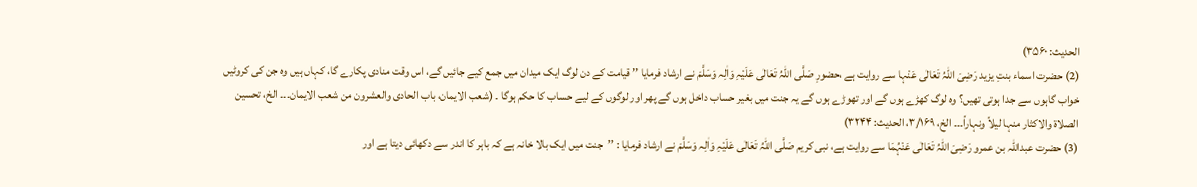الحدیث: ۳۵۶۰)
(2) حضرت اسماء بنتِ یزید رَضِیَ اللّٰہُ تَعَالٰی عَنْہا سے روایت ہے ،حضورِ صَلَّی اللّٰہُ تَعَالٰی عَلَیْہِ وَاٰلِہ وَسَلَّمَ نے ارشاد فرمایا ’’ قیامت کے دن لوگ ایک میدان میں جمع کیے جائیں گے، اس وقت منادی پکارے گا، کہاں ہیں وہ جن کی کروٹیں خواب گاہوں سے جدا ہوتی تھیں؟ وہ لوگ کھڑے ہوں گے اور تھوڑے ہوں گے یہ جنت میں بغیر حساب داخل ہوں گے پھر اور لوگوں کے لیے حساب کا حکم ہوگا ۔ (شعب الایمان، باب الحادی والعشرون من شعب الایمان۔۔۔ الخ، تحسین الصلاۃ والاکثار منہا لیلاً ونہاراً۔۔۔ الخ، ۳/۱۶۹، الحدیث: ۳۲۴۴)
(3) حضرت عبداللّٰہ بن عمرو رَضِیَ اللّٰہُ تَعَالٰی عَنْہُمَا سے روایت ہے، نبی کریم صَلَّی اللّٰہُ تَعَالٰی عَلَیْہِ وَاٰلِہ وَسَلَّمَ نے ارشاد فرمایا : ’’جنت میں ایک بالا خانہ ہے کہ باہر کا اندر سے دکھائی دیتا ہے اور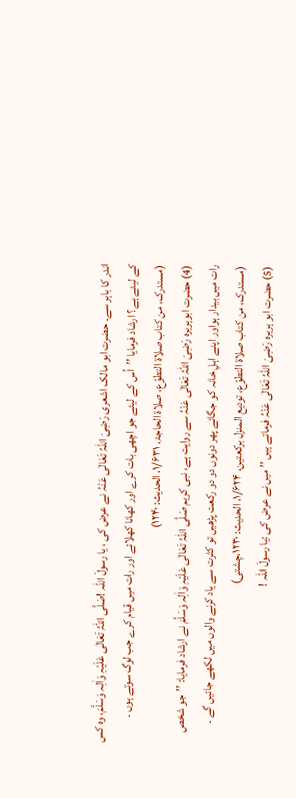اندر کا باہر سے۔ حضرت ابو مالک اشعری رَضِیَ اللّٰہُ تَعَالٰی عَنْہُ نے عرض کی ، یا رسولَ اللّٰہ !صَلَّی اللّٰہُ تَعَالٰی عَلَیْہِ وَاٰلِہ وَسَلَّمَ، وہ کس کے لیئے ہے؟ ارشاد فرمایا ’’اُس کے لیئے جو اچھی بات کرے اور کھانا کھلائے اور رات میں قیام کرے جب لوگ سوتے ہوں ۔ (مستدرک، من کتاب صلاۃ التطوّع، صلاۃ الحاجۃ، ۱/۶۳۱، الحدیث: ۱۲۴۰)
(4) حضرت ابوہریرہ رَضِیَ اللّٰہُ تَعَالٰی عَنْہُ سے روایت ہے، نبی کریم صَلَّی اللّٰہُ تَعَالٰی عَلَیْہِ وَاٰلِہ وَسَلَّمَ نے ارشاد فرمایا: ’’جو شخص رات میں بیدار ہواور اپنے اہلِ خانہ کو جگائے پھر دونوں دو دو رکعت پڑھیں تو کثرت سے یاد کرنے والوں میں لکھے جائیں گے ۔ (مستدرک، من کتاب صلاۃ التطوّع، تودیع المنزل برکعتین، ۱/۶۲۴، الحدیث: ۱۲۳۰،چشتی)
(5) حضرت ابو ہریرہ رَضِیَ اللّٰہُ تَعَالٰی عَنْہُ فرماتے ہیں ’’ میں نے عرض کی :یا رسولَ اللّٰہ !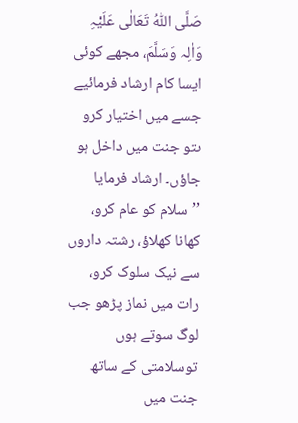صَلَّی اللّٰہُ تَعَالٰی عَلَیْہِ وَاٰلِہ وَسَلَّمَ، مجھے کوئی ایسا کام ارشاد فرمائیے جسے میں اختیار کرو ںتو جنت میں داخل ہو جاؤں۔ ارشاد فرمایا ’’سلام کو عام کرو، کھانا کھلاؤ، رشتہ داروں سے نیک سلوک کرو، رات میں نماز پڑھو جب لوگ سوتے ہوں توسلامتی کے ساتھ جنت میں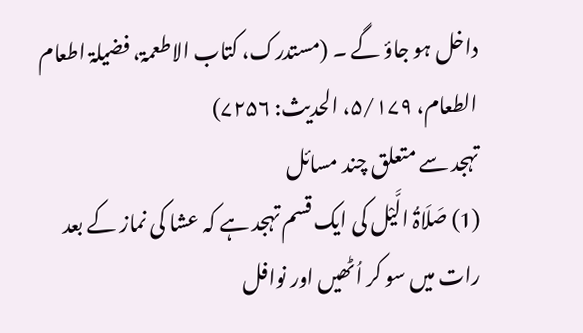داخل ہو جاؤ گے ۔ (مستدرک، کتاب الاطعمۃ، فضیلۃ اطعام الطعام، ۵/۱۷۹، الحدیث: ۷۲۵۶)
تہجد سے متعلق چند مسائل
(1) صَلَاۃُ الَّیْل کی ایک قسم تہجد ہے کہ عشا کی نماز کے بعد رات میں سو کر اُٹھیں اور نوافل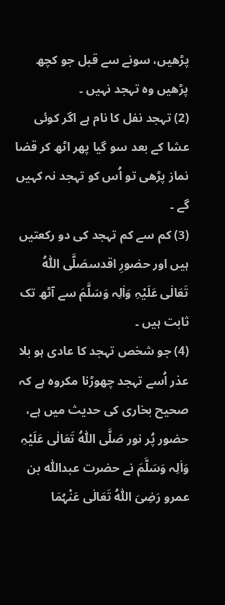پڑھیں، سونے سے قبل جو کچھ پڑھیں وہ تہجد نہیں ۔
(2) تہجد نفل کا نام ہے اگر کوئی عشا کے بعد سو گیا پھر اٹھ کر قضا نماز پڑھی تو اُس کو تہجد نہ کہیں گے ۔
(3) کم سے کم تہجد کی دو رکعتیں ہیں اور حضورِ اقدسصَلَّی اللّٰہُ تَعَالٰی عَلَیْہِ وَاٰلِہ وَسَلَّمَ سے آٹھ تک ثابت ہیں ۔
(4) جو شخص تہجد کا عادی ہو بلا عذر اُسے تہجد چھوڑنا مکروہ ہے کہ صحیح بخاری کی حدیث میں ہے، حضور پُر نور صَلَّی اللّٰہُ تَعَالٰی عَلَیْہِ وَاٰلِہ وَسَلَّمَ نے حضرت عبداللّٰہ بن عمرو رَضِیَ اللّٰہُ تَعَالٰی عَنْہُمَا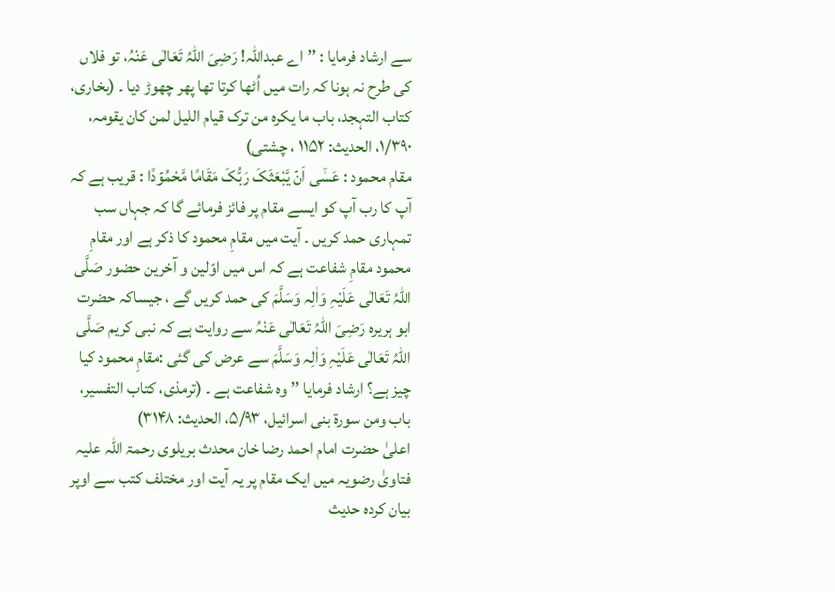سے ارشاد فرمایا : ’’اے عبداللّٰہ! رَضِیَ اللّٰہُ تَعَالٰی عَنْہُ، تو فلاں کی طرح نہ ہونا کہ رات میں اُٹھا کرتا تھا پھر چھوڑ دیا ۔ (بخاری، کتاب التہجد، باب ما یکرہ من ترک قیام اللیل لمن کان یقومہ، ۱/۳۹۰، الحدیث: ۱۱۵۲ ، چشتی)
مقام محمود : عَسٰۤی اَنۡ یَّبْعَثَکَ رَبُّکَ مَقَامًا مَّحْمُوۡدًا : قریب ہے کہ آپ کا رب آپ کو ایسے مقام پر فائز فرمائے گا کہ جہاں سب تمہاری حمد کریں ۔ آیت میں مقامِ محمود کا ذکر ہے اور مقامِ محمود مقامِ شفاعت ہے کہ اس میں اوّلین و آخرین حضور صَلَّی اللّٰہُ تَعَالٰی عَلَیْہِ وَاٰلِہ وَسَلَّمَ کی حمد کریں گے ، جیساکہ حضرت ابو ہریرہ رَضِیَ اللّٰہُ تَعَالٰی عَنْہُ سے روایت ہے کہ نبی کریم صَلَّی اللّٰہُ تَعَالٰی عَلَیْہِ وَاٰلِہ وَسَلَّمَ سے عرض کی گئی :مقامِ محمود کیا چیز ہے؟ ارشاد فرمایا ’’وہ شفاعت ہے ۔ (ترمذی، کتاب التفسیر، باب ومن سورۃ بنی اسرائیل، ۵/۹۳، الحدیث: ۳۱۴۸)
اعلیٰ حضرت امام احمد رضا خان محدث بریلوی رحمۃ اللہ علیہ فتاویٰ رضویہ میں ایک مقام پر یہ آیت اور مختلف کتب سے اوپر بیان کردہ حدیث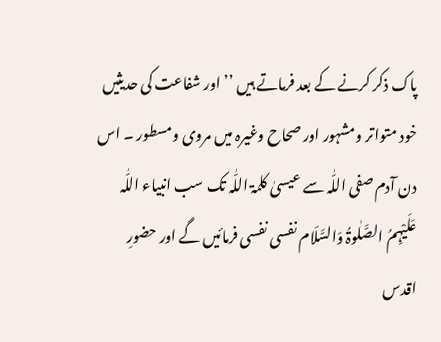پاک ذکر کرنے کے بعد فرماتے ہیں ’’اور شفاعت کی حدیثیں خود متواتر ومشہور اور صحاح وغیرہ میں مروی ومسطور ۔ اس دن آدم صفی اللّٰہ سے عیسیٰ کلمۃ اللّٰہ تک سب انبیاء اللّٰہ عَلَیْہِمُ الصَّلٰوۃُ وَالسَّلَام نفسی نفسی فرمائیں گے اور حضورِ اقدس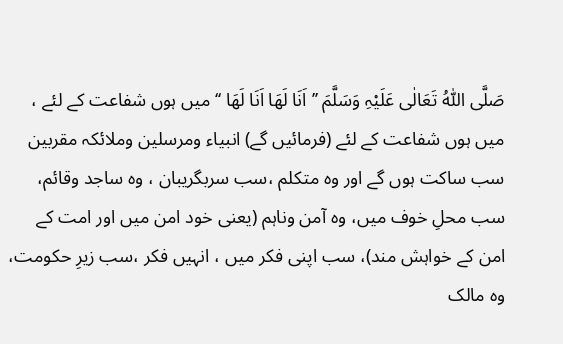صَلَّی اللّٰہُ تَعَالٰی عَلَیْہِ وَسَلَّمَ ’’اَنَا لَھَا اَنَا لَھَا ‘‘ میں ہوں شفاعت کے لئے ، میں ہوں شفاعت کے لئے (فرمائیں گے) انبیاء ومرسلین وملائکہ مقربین سب ساکت ہوں گے اور وہ متکلم ،سب سربگریبان ، وہ ساجد وقائم، سب محلِ خوف میں، وہ آمن وناہم (یعنی خود امن میں اور امت کے امن کے خواہش مند)، سب اپنی فکر میں ، انہیں فکر ،سب زیرِ حکومت، وہ مالک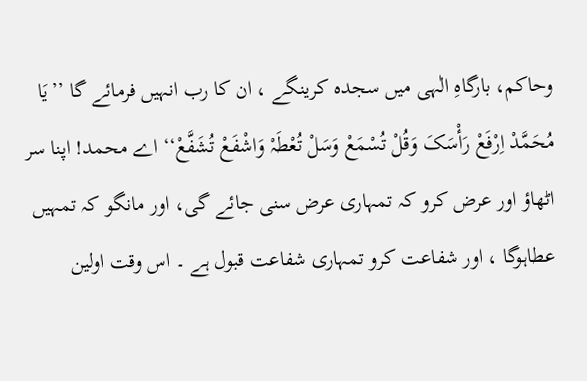وحاکم، بارگاہِ الٰہی میں سجدہ کرینگے ، ان کا رب انہیں فرمائے گا ’’یَا مُحَمَّدْ اِرْفَعْ رَأْسَکَ وَقُلْ تُسْمَعْ وَسَلْ تُعْطَہْ وَاشْفَعْ تُشَفَّعْ‘‘ اے محمد! اپنا سر اٹھاؤ اور عرض کرو کہ تمہاری عرض سنی جائے گی، اور مانگو کہ تمہیں عطاہوگا ، اور شفاعت کرو تمہاری شفاعت قبول ہے ۔ اس وقت اولین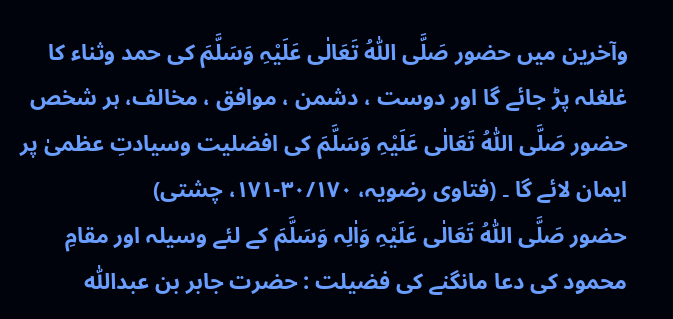وآخرین میں حضور صَلَّی اللّٰہُ تَعَالٰی عَلَیْہِ وَسَلَّمَ کی حمد وثناء کا غلغلہ پڑ جائے گا اور دوست ، دشمن ، موافق ، مخالف، ہر شخص حضور صَلَّی اللّٰہُ تَعَالٰی عَلَیْہِ وَسَلَّمَ کی افضلیت وسیادتِ عظمیٰ پر ایمان لائے گا ۔ (فتاوی رضویہ، ۳۰/۱۷۰-۱۷۱، چشتی)
حضور صَلَّی اللّٰہُ تَعَالٰی عَلَیْہِ وَاٰلِہ وَسَلَّمَ کے لئے وسیلہ اور مقامِ محمود کی دعا مانگنے کی فضیلت : حضرت جابر بن عبداللّٰہ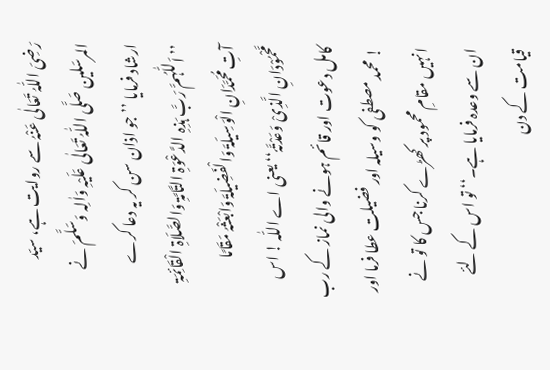رَضِیَ اللّٰہُ تَعَالٰی عَنْہُ سے روایت ہے، سیّد المرسَلین صَلَّی اللّٰہُ تَعَالٰی عَلَیْہِ وَاٰلِہ وَسَلَّمَ نے ارشاد فرمایا ’’جو اذان سن کر یہ دعا کرے ’’اَللّٰہُمَّ رَبَّ ہَذِہِ الدَّعْوَۃِ التَّامَّۃِ وَالصَّلَاۃِ الْقَائِمَۃِ آتِ مُحَمَّدَانِ الْوَسِیلَۃَ وَالْفَضِیلَۃَ وَابْعَثْہُ مَقَامًا مَّحْمُوْدَانِ الَّذِیْ وَعَدْتَّہٗ‘‘ یعنی اے اللّٰہ ! اس کامل دعوت اور قائم ہونے والی نماز کے رب ! محمد مصطفی کو وسیلہ اور فضیلت عطا فرما اور انہیں مقامِ محمود پر کھڑے کرنا جس کا تو نے ان سے وعدہ فرمایا ہے۔‘‘ تو اس کے لئے قیامت کے دن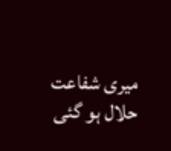میری شفاعت حلال ہو گئی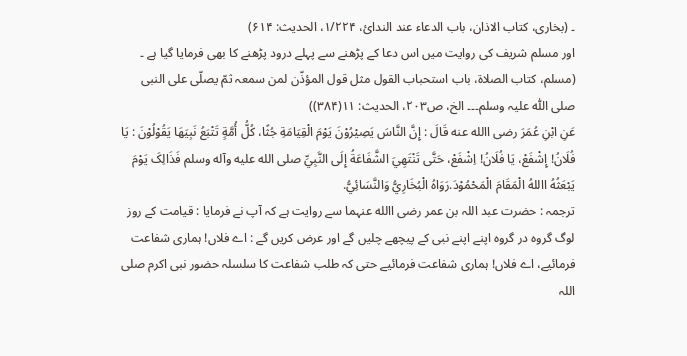۔ (بخاری، کتاب الاذان، باب الدعاء عند الندائ، ۱/۲۲۴، الحدیث: ۶۱۴)
اور مسلم شریف کی روایت میں اس دعا کے پڑھنے سے پہلے درود پڑھنے کا بھی فرمایا گیا ہے ۔ (مسلم، کتاب الصلاۃ، باب استحباب القول مثل قول المؤذّن لمن سمعہ ثمّ یصلّی علی النبی صلی اللّٰہ علیہ وسلم۔۔۔ الخ، ص۲۰۳، الحدیث: ۱۱(۳۸۴))
عَنِ ابْنِ عُمَرَ رضی االله عنه قَالَ : إِنَّ النَّاسَ يَصِيْرُوْنَ يَوْمَ الْقِيَامَةِ جُثًا، کُلُّ أُمَّةٍ تَتْبَعُ نَبِيَهَا يَقُوْلُوْنَ : يَا فُلَانُ! إِشْفَعْ، يَا فُلَانُ! اِشْفَعْ، حَتَّی تَنْتَهِيَ الشَّفَاعَةُ إِلَی النَّبِيِّ صلی الله عليه وآله وسلم فَذَالِکَ يَوْمَ يَبْعَثُهُ االلهُ الْمَقَامَ الْمَحْمُوْدَ.رَوَاهُ الْبُخَارِيُّ وَالنَّسَائِيُّ.
ترجمہ : حضرت عبد اللہ بن عمر رضی االله عنہما سے روایت ہے کہ آپ نے فرمایا : قیامت کے روز لوگ گروہ در گروہ اپنے اپنے نبی کے پیچھے چلیں گے اور عرض کریں گے : اے فلاں! ہماری شفاعت فرمائیے، اے فلاں! ہماری شفاعت فرمائیے حتی کہ طلب شفاعت کا سلسلہ حضور نبی اکرم صلی اللہ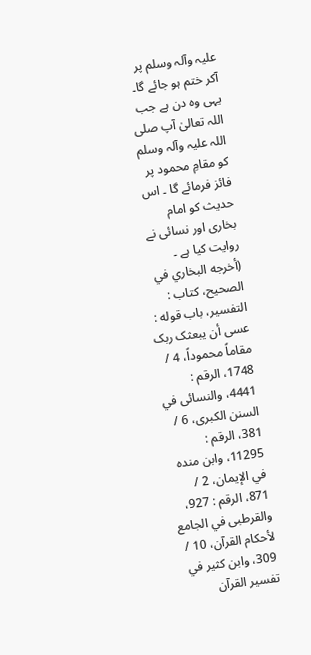علیہ وآلہ وسلم پر آکر ختم ہو جائے گا۔ یہی وہ دن ہے جب اللہ تعالیٰ آپ صلی اللہ علیہ وآلہ وسلم کو مقامِ محمود پر فائز فرمائے گا ۔ اس حدیث کو امام بخاری اور نسائی نے روایت کیا ہے ۔
(أخرجه البخاري في الصحيح، کتاب : التفسير، باب قوله : عسی أن يبعثک ربک مقاماً محموداً، 4 / 1748، الرقم : 4441، والنسائی في السنن الکبری، 6 / 381، الرقم : 11295، وابن منده في الإيمان، 2 / 871، الرقم : 927، والقرطبی في الجامع لأحکام القرآن، 10 / 309، وابن کثير في تفسير القرآن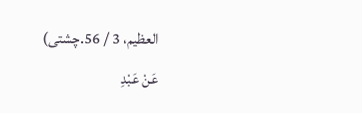العظيم، 3 / 56.چشتی)
عَنْ عَبْدِ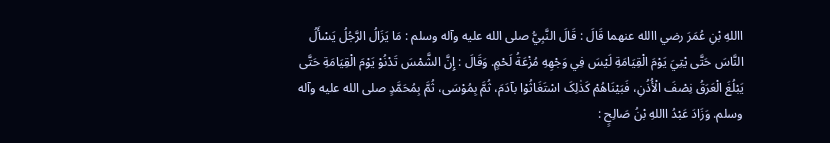االلهِ بْنِ عُمَرَ رضي االله عنهما قَالَ : قَالَ النَّبِيُّ صلی الله عليه وآله وسلم : مَا يَزَالُ الرَّجُلُ يَسْأَلُ النَّاسَ حَتَّی يْتِيَ يَوْمَ الْقِيَامَةِ لَيْسَ فِي وَجْهِهِ مُزْعَةُ لَحْمٍ. وَقَالَ : إِنَّ الشَّمْسَ تَدْنُوْ يَوْمَ الْقِيَامَةِ حَتَّی يَبْلُغَ الْعَرَقُ نِصْفَ الْأُذُنِ، فَبَيْنَاهُمْ کَذٰلِکَ اسْتَغَاثُوْا بآدَمَ، ثُمَّ بِمُوْسَی، ثُمَّ بِمُحَمَّدٍ صلی الله عليه وآله وسلم. وَزَادَ عَبْدُ االلهِ بْنُ صَالِحٍ :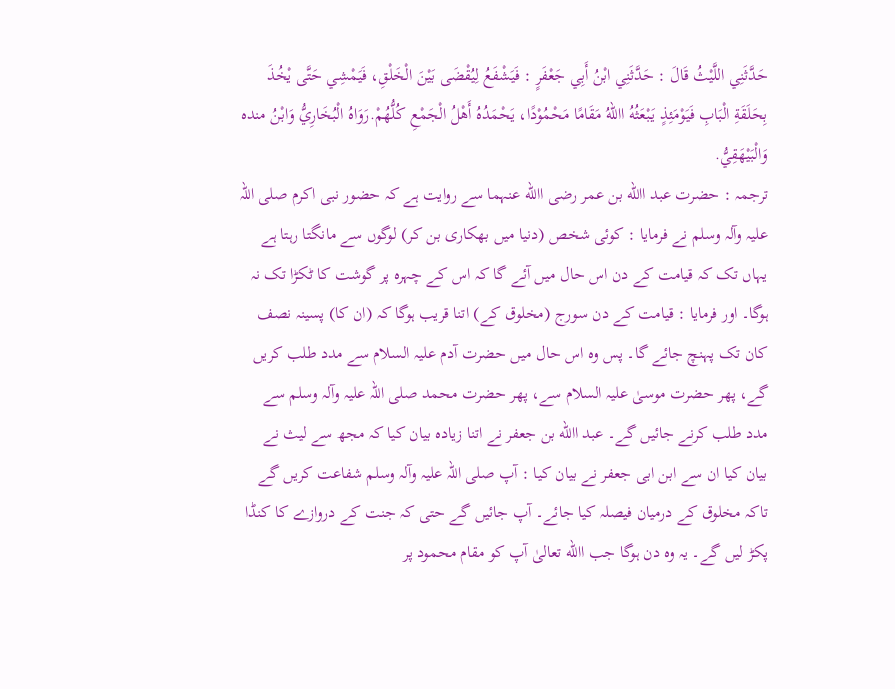حَدَّثَنِي اللَّيْثُ قَالَ : حَدَّثَنِي ابْنُ أَبِي جَعْفَرٍ : فَيَشْفَعُ لِيُقْضَی بَيْنَ الْخَلْقِ، فَيَمْشِي حَتَّی يْخُذَ بِحَلَقَةِ الْبَابِ فَيَوْمَئِذٍ يَبْعَثُهُ االلهُ مَقَامًا مَحْمُوْدًا، يَحْمَدُهُ أَهْلُ الْجَمْعِ کُلُّهُمْ.رَوَاهُ الْبُخَارِيُّ وَابْنُ منده وَالْبَيْهَقِيُّ.
ترجمہ : حضرت عبد االله بن عمر رضی االله عنہما سے روایت ہے کہ حضور نبی اکرم صلی اللہ علیہ وآلہ وسلم نے فرمایا : کوئی شخص (دنیا میں بھکاری بن کر) لوگوں سے مانگتا رہتا ہے یہاں تک کہ قیامت کے دن اس حال میں آئے گا کہ اس کے چہرہ پر گوشت کا ٹکڑا تک نہ ہوگا۔ اور فرمایا : قیامت کے دن سورج (مخلوق کے) اتنا قریب ہوگا کہ (ان کا) پسینہ نصف کان تک پہنچ جائے گا۔ پس وہ اس حال میں حضرت آدم علیہ السلام سے مدد طلب کریں گے، پھر حضرت موسیٰ علیہ السلام سے، پھر حضرت محمد صلی اللہ علیہ وآلہ وسلم سے مدد طلب کرنے جائیں گے۔ عبد االله بن جعفر نے اتنا زیادہ بیان کیا کہ مجھ سے لیث نے بیان کیا ان سے ابن ابی جعفر نے بیان کیا : آپ صلی اللہ علیہ وآلہ وسلم شفاعت کریں گے تاکہ مخلوق کے درمیان فیصلہ کیا جائے۔ آپ جائیں گے حتی کہ جنت کے دروازے کا کنڈا پکڑ لیں گے۔ یہ وہ دن ہوگا جب االله تعالیٰ آپ کو مقام محمود پر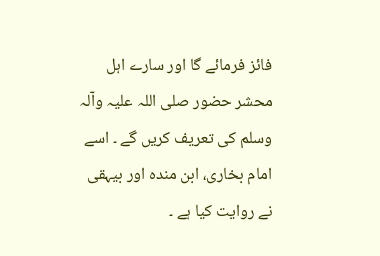فائز فرمائے گا اور سارے اہل محشر حضور صلی اللہ علیہ وآلہ وسلم کی تعریف کریں گے ۔ اسے امام بخاری، ابن مندہ اور بیہقی نے روایت کیا ہے ۔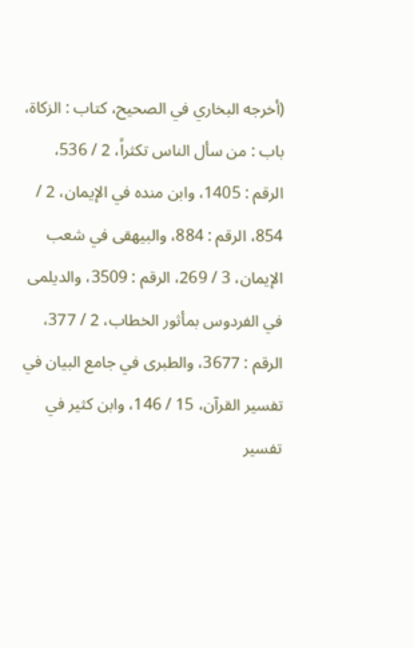(أخرجه البخاري في الصحيح، کتاب : الزکاة، باب : من سأل الناس تکثراً، 2 / 536، الرقم : 1405، وابن مندہ في الإيمان، 2 / 854، الرقم : 884، والبيهقی في شعب الإيمان، 3 / 269، الرقم : 3509، والديلمی في الفردوس بمأثور الخطاب، 2 / 377، الرقم : 3677، والطبری في جامع البيان في تفسير القرآن، 15 / 146، وابن کثير في تفسير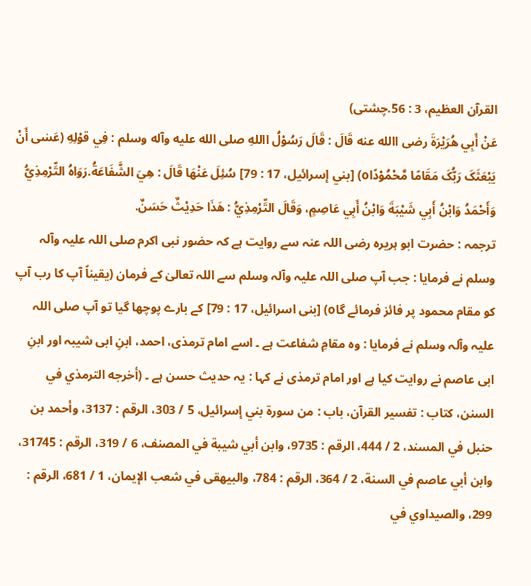القرآن العظيم، 3 : 56.چشتی)
عَنْ أَبِي هُرَيْرَةَ رضی االله عنه قَالَ : قَالَ رَسُوْلُ االلهِ صلی الله عليه وآله وسلم : فِي قوْلِهِ (عَسٰی أَنْ يَبْعَثَکَ رَبُّکَ مَقَامًا مَّحْمُوْدًاo) [بني إسرائيل، 17 : 79] سُئِلَ عَنْهَا قَالَ : هِيَ الشَّفَاعَةُ.رَوَاهُ التِّرْمِذِيُّ وَأَحْمَدُ وَابْنُ أَبِي شَيْبَةَ وَابْنُ أَبِي عَاصِمٍ، وَقَالَ التِّرْمِذِيُّ : هَذَا حَدِيْثٌ حَسَنٌ.
ترجمہ : حضرت ابو ہریرہ رضی اللہ عنہ سے روایت ہے کہ حضور نبی اکرم صلی اللہ علیہ وآلہ وسلم نے فرمایا : جب آپ صلی اللہ علیہ وآلہ وسلم سے اللہ تعالیٰ کے فرمان (یقیناً آپ کا رب آپ کو مقام محمود پر فائز فرمائے گاo) [بنی اسرائیل، 17 : 79] کے بارے پوچھا گیا تو آپ صلی اللہ علیہ وآلہ وسلم نے فرمایا : وہ مقامِ شفاعت ہے ۔ اسے امام ترمذی، احمد، ابنِ ابی شیبہ اور ابنِ ابی عاصم نے روایت کیا ہے اور امام ترمذی نے کہا : یہ حدیث حسن ہے ۔ (أخرجه الترمذي في السنن، کتاب : تفسير القرآن، باب : من سورة بني إسرائيل، 5 / 303، الرقم : 3137، وأحمد بن حنبل في المسند، 2 / 444، الرقم : 9735، وابن أبي شيبة في المصنف، 6 / 319، الرقم : 31745، وابن أبي عاصم في السنة، 2 / 364، الرقم : 784، والبيهقی في شعب الإيمان، 1 / 681، الرقم : 299، والصيداوي في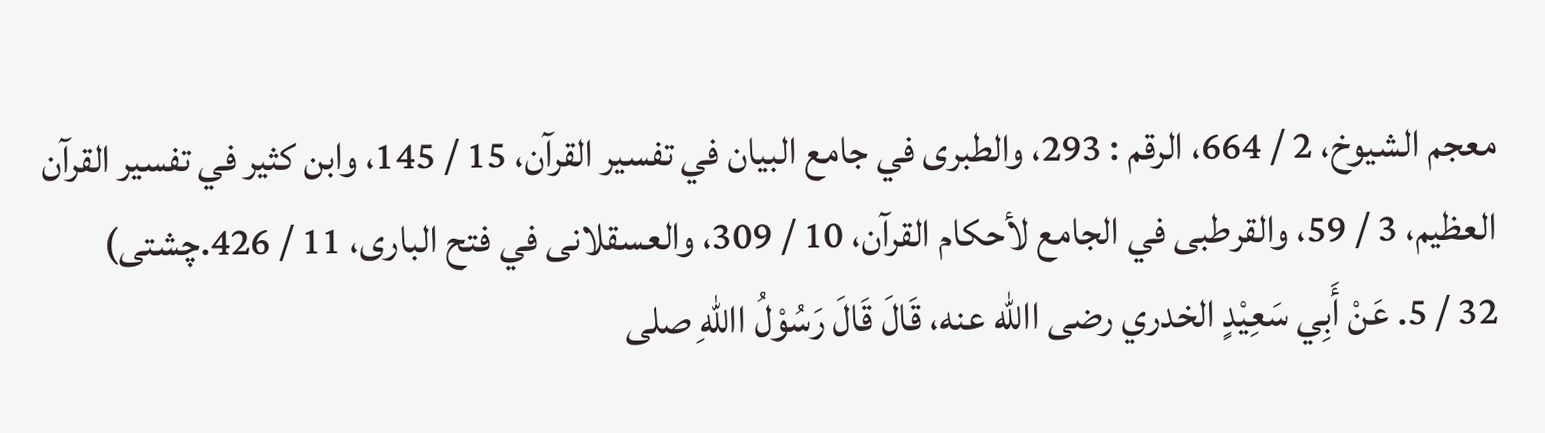معجم الشيوخ، 2 / 664، الرقم : 293، والطبری في جامع البيان في تفسير القرآن، 15 / 145، وابن کثير في تفسير القرآن العظيم، 3 / 59، والقرطبی في الجامع لأحکام القرآن، 10 / 309، والعسقلانی في فتح الباری، 11 / 426.چشتی)
32 / 5. عَنْ أَبِي سَعِيْدٍ الخدري رضی االله عنه، قَالَ قَالَ رَسُوْلُ االلهِ صلی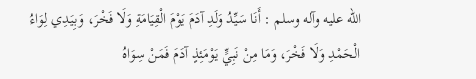الله عليه وآله وسلم : أَنَا سَيِّدُ وَلَدِ آدَمَ يَوْمَ الْقِيَامَةِ وَلَا فَخْرَ، وَبِيَدِي لِوَاءُ الْحَمْدِ وَلَا فَخْرَ، وَمَا مِنْ نَبِيٍّ يَوْمَئِذٍ آدَمَ فَمَنْ سِوَاهُ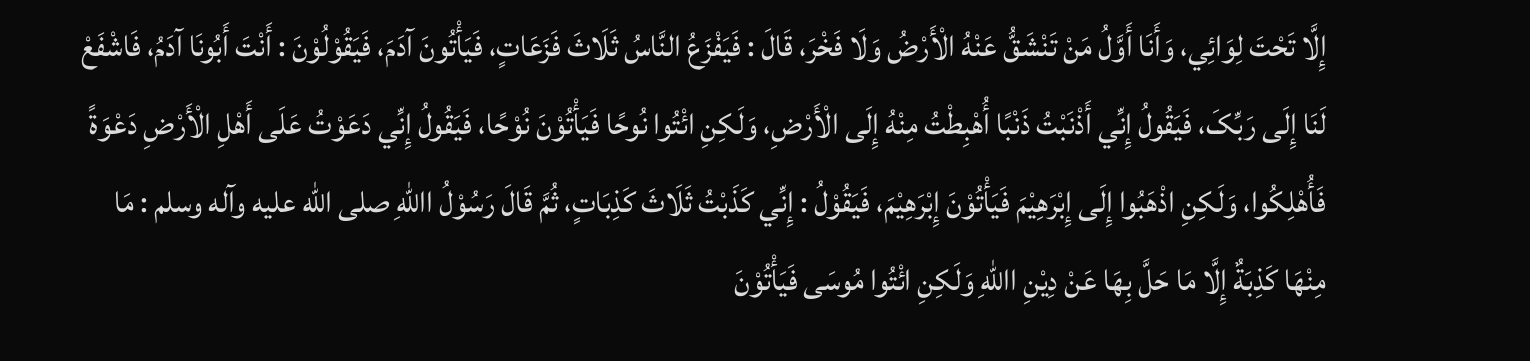إِلَّا تَحْتَ لِوَائِي، وَأَنَا أَوَّلُ مَنْ تَنْشَقُّ عَنْهُ الْأَرْضُ وَلَا فَخْرَ، قَالَ : فَيَفْزَعُ النَّاسُ ثَلَاثَ فَزَعَاتٍ، فَيَأْتُونَ آدَمَ، فَيَقُوْلُوْنَ : أَنْتَ أَبُونَا آدَمُ، فَاشْفَعْ لَنَا إِلَی رَبِّکَ، فَيَقُولُ إِنِّي أَذْنَبْتُ ذَنْبًا أُهْبِطْتُ مِنْهُ إِلَی الْأَرْضِ، وَلَکِنِ ائْتُوا نُوحًا فَيَأْتُوْنَ نُوْحًا، فَيَقُولُ إِنِّي دَعَوْتُ عَلَی أَهْلِ الْأَرْضِ دَعْوَةً فَأُهْلِکُوا، وَلَکِنِ اذْهَبُوا إِلَی إِبْرَهِيْمَ فَيَأْتُوْنَ إِبْرَهِيْمَ، فَيَقُوْلُ : إِنِّي کَذَبْتُ ثَلَاثَ کَذِبَاتٍ، ثُمَّ قَالَ رَسُوْلُ االلهِ صلی الله عليه وآله وسلم : مَا مِنْهَا کَذِبَةٌ إِلَّا مَا حَلَّ بِهَا عَنْ دِيْنِ االلهِ وَلَکِنِ ائْتُوا مُوسَی فَيَأْتُوْنَ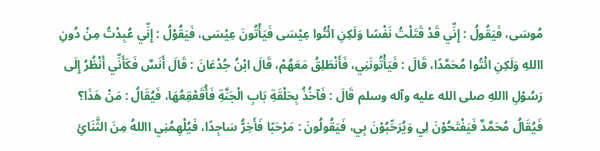مُوسَی، فَيَقُولُ : إِنِّي قَدْ قَتَلْتُ نَفْسًا وَلَکِنِ ائْتُوا عِيْسَی فَيَأْتُونَ عِيْسَی، فَيَقُوْلُ : إِنِّي عُبِدْتُ مِنْ دُونِ االلهِ وَلَکِنِ ائْتُوا مُحَمَّدًا، قَالَ : فَيَأْتُونَنِي، فَأَنْطَلِقُ مَعَهُمْ، قَالَ ابْنُ جُدْعَانَ : قَالَ أَنَسٌ فَکَأَنِّي أَنْظُرُ إِلَی رَسُوْلِ االلهِ صلی الله عليه وآله وسلم قَالَ : فَآخُذُ بِحَلْقَةِ بَابِ الْجَنَّةِ فَأُقَعْقِعُهَا، فَيُقَالُ : مَنْ هَذَا؟ فَيُقَالُ مُحَمَّدٌ فَيَفْتَحُوْنَ لِي وَيُرَحِّبُوْنَ بِي، فَيَقُولُونَ : مَرْحَبًا فَأَخِرُّ سَاجِدًا، فَيُلْهِمُنِي االلهُ مِنَ الثَّنَائِ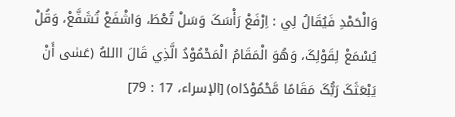وَالْحَمْدِ فَيُقَالُ لِي : اِرْفَعْ رَأْسَکَ وَسَلْ تُعْطَ، وَاشْفَعْ تُشَفَّعْ، وَقُلْ يُسْمَعْ لِقَوْلِکَ، وَهُوَ الْمَقَامُ الْمَحْمُوْدُ الَّذِي قَالَ االلهُ (عَسٰی أَنْ يَبْعَثَکَ رَبُّکَ مَقَامًا مَّحْمُوْدًاo) [الإسراء، 17 : 79]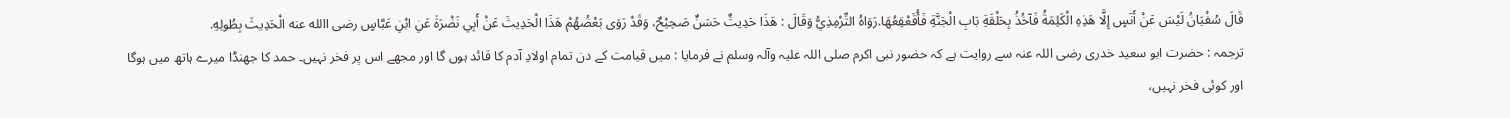قَالَ سُفْيَانُ لَيْسَ عَنْ أَنَسٍ إِلَّا هَذِهِ الْکَلِمَةُ فَآخُذُ بِحَلْقَةِ بَابِ الْجَنَّةِ فَأُقَعْقِعُهَا.رَوَاهُ التِّرْمِذِيُّ وَقَالَ : هَذَا حَدِيثٌ حَسَنٌ صَحِيْحٌ، وَقَدْ رَوَی بَعْضُهُمْ هَذَا الْحَدِيثَ عَنْ أَبِي نَضْرَةَ عَنِ ابْنِ عَبَّاسٍ رضی االله عنه الْحَدِيثَ بِطُولِهِ.
ترجمہ : حضرت ابو سعید خدری رضی اللہ عنہ سے روایت ہے کہ حضور نبی اکرم صلی اللہ علیہ وآلہ وسلم نے فرمایا : میں قیامت کے دن تمام اولادِ آدم کا قائد ہوں گا اور مجھے اس پر فخر نہیں۔ حمد کا جھنڈا میرے ہاتھ میں ہوگا اور کوئی فخر نہیں،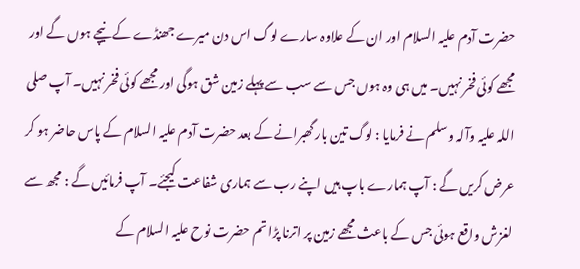حضرت آدم علیہ السلام اور ان کے علاوہ سارے لوگ اس دن میرے جھنڈے کے نیچے ہوں گے اور مجھے کوئی فخر نہیں۔ میں ہی وہ ہوں جس سے سب سے پہلے زمین شق ہوگی اور مجھے کوئی فخر نہیں۔ آپ صلی اللہ علیہ وآلہ وسلم نے فرمایا : لوگ تین بار گھبرانے کے بعد حضرت آدم علیہ السلام کے پاس حاضر ہو کر عرض کریں گے : آپ ہمارے باپ ہیں اپنے رب سے ہماری شفاعت کیجئے۔ آپ فرمائیں گے : مجھ سے لغزش واقع ہوئی جس کے باعث مجھے زمین پر اترنا پڑا تم حضرت نوح علیہ السلام کے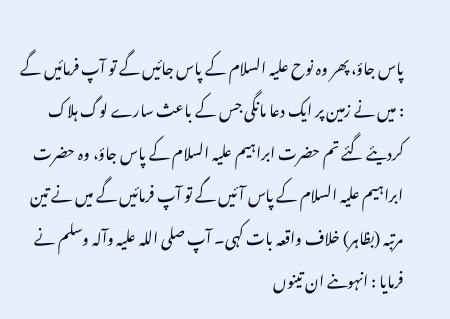پاس جاؤ، پھر وہ نوح علیہ السلام کے پاس جائیں گے تو آپ فرمائیں گے : میں نے زمین پر ایک دعا مانگی جس کے باعث سارے لوگ ہلاک کردیئے گئے تم حضرت ابراہیم علیہ السلام کے پاس جاؤ، وہ حضرت ابراہیم علیہ السلام کے پاس آئیں گے تو آپ فرمائیں گے میں نے تین مرتبہ (بظاہر) خلاف واقعہ بات کہی۔ آپ صلی اللہ علیہ وآلہ وسلم نے فرمایا : انہوںنے ان تینوں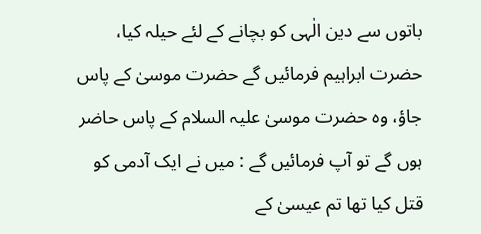باتوں سے دین الٰہی کو بچانے کے لئے حیلہ کیا، حضرت ابراہیم فرمائیں گے حضرت موسیٰ کے پاس جاؤ، وہ حضرت موسیٰ علیہ السلام کے پاس حاضر ہوں گے تو آپ فرمائیں گے : میں نے ایک آدمی کو قتل کیا تھا تم عیسیٰ کے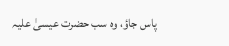پاس جاؤ، وہ سب حضرت عیسیٰ علیہ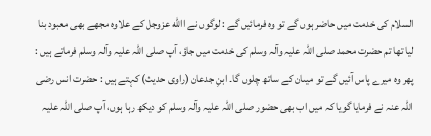السلام کی خدمت میں حاضر ہوں گے تو وہ فرمائیں گے : لوگوں نے االله عزوجل کے علاوہ مجھے بھی معبود بنا ليا تھا تم حضرت محمد صلی اللہ علیہ وآلہ وسلم کی خدمت میں جاؤ، آپ صلی اللہ علیہ وآلہ وسلم فرماتے ہیں : پھر وہ میرے پاس آئیں گے تو میںان کے ساتھ چلوں گا۔ ابنِ جدعان (راوی حدیث) کہتے ہیں : حضرت انس رضی اللہ عنہ نے فرمایا گویا کہ میں اب بھی حضور صلی اللہ علیہ وآلہ وسلم کو دیکھ رہا ہوں، آپ صلی اللہ علیہ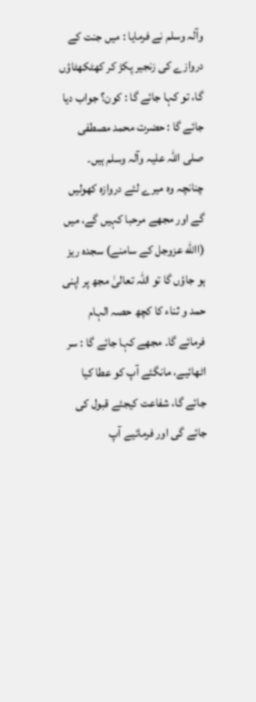وآلہ وسلم نے فرمایا : میں جنت کے دروازے کی زنجیر پکڑ کر کھٹکھٹاؤں گا، تو کہا جائے گا : کون؟ جواب دیا جائے گا : حضرت محمد مصطفی صلی اللہ علیہ وآلہ وسلم ہیں۔ چنانچہ وہ میرے لئے دروازہ کھولیں گے اور مجھے مرحبا کہیں گے، میں (االله عزوجل کے سامنے) سجدہ ریز ہو جاؤں گا تو اللہ تعالیٰ مجھ پر اپنی حمد و ثناء کا کچھ حصہ الہام فرمائے گا۔ مجھے کہا جائے گا : سر اٹھائیے، مانگئے آپ کو عطا کیا جائے گا، شفاعت کیجئے قبول کی جائے گی اور فرمائیے آپ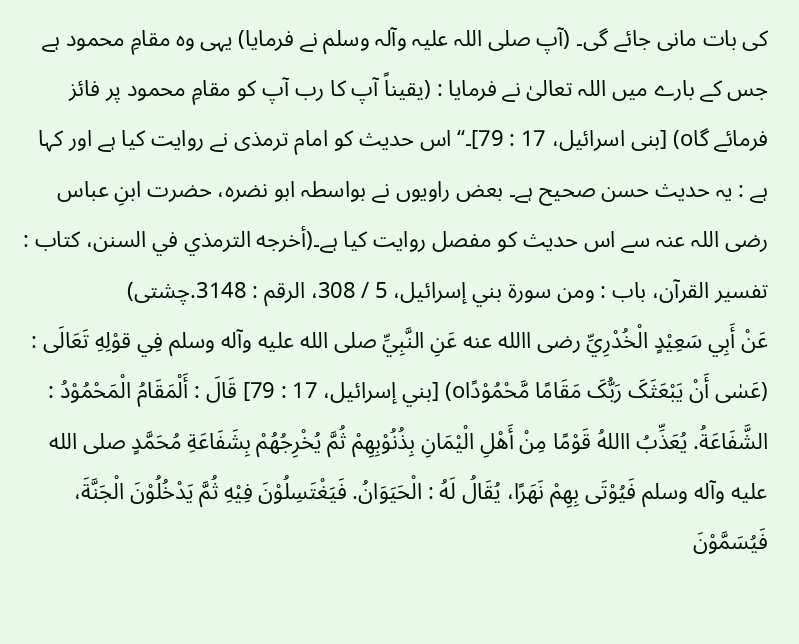کی بات مانی جائے گی۔ (آپ صلی اللہ علیہ وآلہ وسلم نے فرمایا) یہی وہ مقامِ محمود ہے جس کے بارے میں اللہ تعالیٰ نے فرمایا : (یقیناً آپ کا رب آپ کو مقامِ محمود پر فائز فرمائے گاo) [بنی اسرائیل، 17 : 79]۔‘‘اس حدیث کو امام ترمذی نے روایت کیا ہے اور کہا ہے : یہ حدیث حسن صحیح ہے۔ بعض راویوں نے بواسطہ ابو نضرہ، حضرت ابنِ عباس رضی اللہ عنہ سے اس حدیث کو مفصل روایت کیا ہے۔(أخرجه الترمذي في السنن، کتاب : تفسير القرآن، باب : ومن سورة بني إسرائيل، 5 / 308، الرقم : 3148.چشتی)
عَنْ أَبِي سَعِيْدٍ الْخُدْرِيِّ رضی االله عنه عَنِ النَّبِيِّ صلی الله عليه وآله وسلم فِي قوْلِهِ تَعَالَی : (عَسٰی أَنْ يَبْعَثَکَ رَبُّکَ مَقَامًا مَّحْمُوْدًاo) [بني إسرائيل، 17 : 79] قَالَ : أَلْمَقَامُ الْمَحْمُوْدُ : الشَّفَاعَةُ. يُعَذِّبُ االلهُ قَوْمًا مِنْ أَهْلِ الْيْمَانِ بِذُنُوْبِهِمْ ثُمَّ يُخْرِجُهُمْ بِشَفَاعَةِ مُحَمَّدٍ صلی الله عليه وآله وسلم فَيُوْتَی بِهِمْ نَهَرًا، يُقَالُ لَهُ : الْحَيَوَانُ. فَيَغْتَسِلُوْنَ فِيْهِ ثُمَّ يَدْخُلُوْنَ الْجَنَّةَ، فَيُسَمَّوْنَ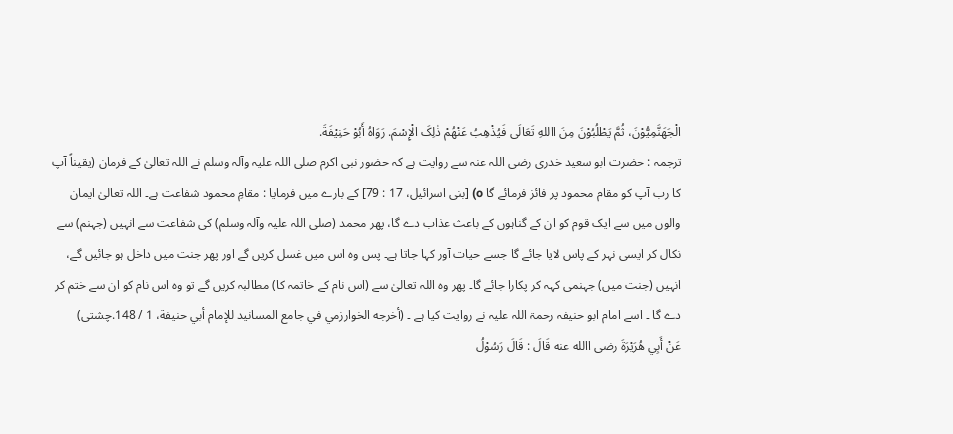الْجَهَنَّمِيُّوْنَ، ثُمَّ يَطْلُبُوْنَ مِنَ االلهِ تَعَالَی فَيُذْهِبُ عَنْهُمْ ذٰلِکَ الْإِسْمَ. رَوَاهُ أَبُوْ حَنِيْفَةَ.
ترجمہ : حضرت ابو سعید خدری رضی اللہ عنہ سے روایت ہے کہ حضور نبی اکرم صلی اللہ علیہ وآلہ وسلم نے اللہ تعالیٰ کے فرمان (یقیناً آپ کا رب آپ کو مقام محمود پر فائز فرمائے گا o) [بنی اسرائیل، 17 : 79] کے بارے میں فرمایا : مقامِ محمود شفاعت ہے۔ اللہ تعالیٰ ایمان والوں میں سے ایک قوم کو ان کے گناہوں کے باعث عذاب دے گا، پھر محمد (صلی اللہ علیہ وآلہ وسلم) کی شفاعت سے انہیں (جہنم) سے نکال کر ایسی نہر کے پاس لایا جائے گا جسے حیات آور کہا جاتا ہے۔ پس وہ اس میں غسل کریں گے اور پھر جنت میں داخل ہو جائیں گے، انہیں (جنت میں) جہنمی کہہ کر پکارا جائے گا۔ پھر وہ اللہ تعالیٰ سے (اس نام کے خاتمہ کا) مطالبہ کریں گے تو وہ اس نام کو ان سے ختم کر دے گا ۔ اسے امام ابو حنیفہ رحمۃ اللہ علیہ نے روایت کیا ہے ۔ (أخرجه الخوارزمي في جامع المسانيد للإمام أبي حنيفة، 1 / 148.چشتی)
عَنْ أَبِي هُرَيْرَةَ رضی االله عنه قَالَ : قَالَ رَسُوْلُ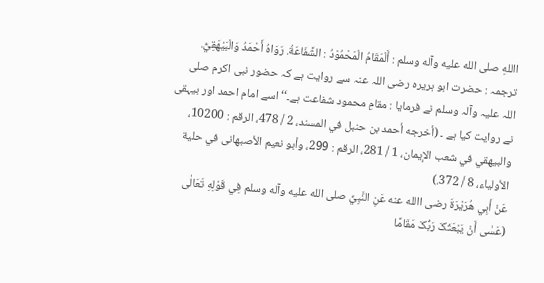االلهِ صلی الله عليه وآله وسلم : أَلْمَقَامُ الْمَحْمُوْدُ : الشَّفَاعَةُ. رَوَاهُ أَحْمَدُ وَالْبَيْهَقِيُّ.
ترجمہ : حضرت ابو ہریرہ رضی اللہ عنہ سے روایت ہے کہ حضور نبی اکرم صلی اللہ علیہ وآلہ وسلم نے فرمایا : مقامِ محمود شفاعت ہے۔‘‘ اسے امام احمد اور بیہقی نے روایت کیا ہے ۔ (أخرجه أحمد بن حنبل في المسند، 2 / 478، الرقم : 10200، والبيهقي في شعب الإيمان، 1 / 281، الرقم : 299، وأبو نعيم الأصبهانی في حلية الأولياء، 8 / 372.)
عَنْ أَبِي هُرَيْرَةَ رضی االله عنه عَنِ النَّبِيِّ صلی الله عليه وآله وسلم فِي قَوْلِهِ تَعَالٰی (عَسٰی أَنْ يَبْعَثَکَ رَبُّکَ مَقَامًا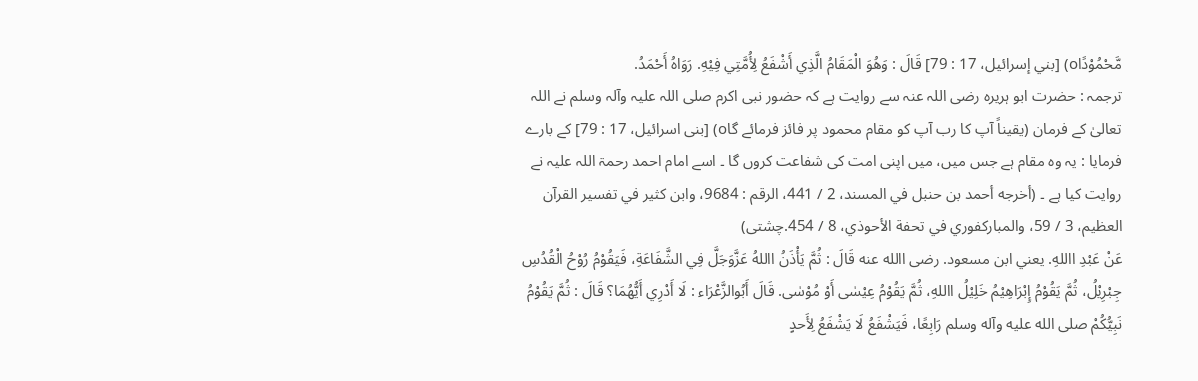مَّحْمُوْدًاo) [بني إسرائيل، 17 : 79] قَالَ : وَهُوَ الْمَقَامُ الَّذِي أَشْفَعُ لِأُمَّتِي فِيْهِ. رَوَاهُ أَحْمَدُ.
ترجمہ : حضرت ابو ہریرہ رضی اللہ عنہ سے روایت ہے کہ حضور نبی اکرم صلی اللہ علیہ وآلہ وسلم نے اللہ تعالیٰ کے فرمان (یقیناً آپ کا رب آپ کو مقام محمود پر فائز فرمائے گاo) [بنی اسرائیل، 17 : 79] کے بارے فرمایا : یہ وہ مقام ہے جس میں، میں اپنی امت کی شفاعت کروں گا ۔ اسے امام احمد رحمۃ اللہ علیہ نے روایت کیا ہے ۔ (أخرجه أحمد بن حنبل في المسند، 2 / 441، الرقم : 9684، وابن کثير في تفسير القرآن العظيم، 3 / 59، والمبارکفوري في تحفة الأحوذي، 8 / 454.چشتی)
عَنْ عَبْدِ االلهِ. یعني ابن مسعود. رضی االله عنه قَالَ : ثُمَّ يَأْذَنُ االلهُ عَزَّوَجَلَّ فِي الشَّفَاعَةِ، فَيَقُوْمُ رُوْحُ الْقُدُسِ جِبْرِيْلُ، ثُمَّ يَقُوْمُ إِبْرَاهِيْمُ خَلِيْلُ االلهِ، ثُمَّ يَقُوْمُ عِيْسٰی أَوْ مُوْسٰی. قَالَ أَبُوالزَّعْرَاء : لَا أَدْرِي أَيُّهُمَا؟ قَالَ : ثُمَّ يَقُوْمُ نَبِيُّکُمْ صلی الله عليه وآله وسلم رَابِعًا، فَيَشْفَعُ لَا يَشْفَعُ لِأَحدٍ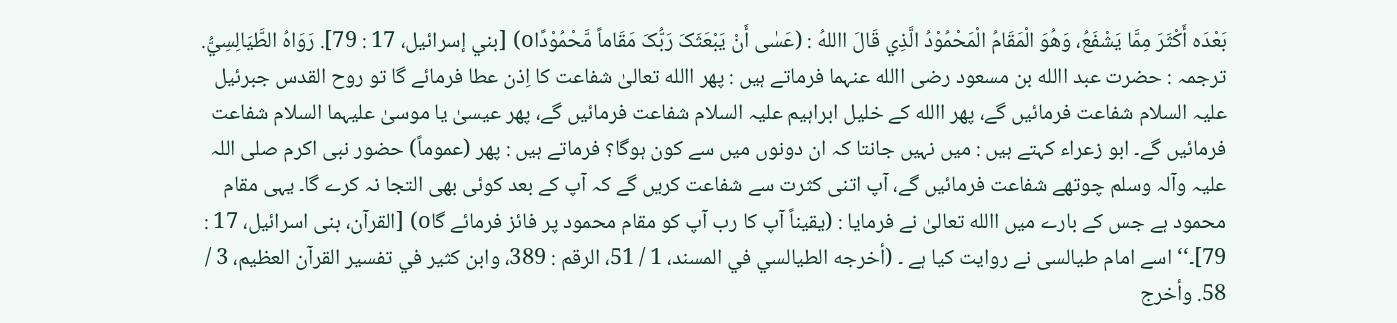بَعْدَه أَکْثَرَ مِمَّا يَشْفَعُ، وَهُوَ الْمَقَامُ الْمَحْمُوْدُ الَّذِي قَالَ االلهُ : (عَسٰی أَنْ يَبْعَثَکَ رَبُّکَ مَقَاماً مَّحْمُوْدًاo) [بني إسرائيل، 17 : 79]. رَوَاهُ الطَّيَالِسِيُّ.
ترجمہ : حضرت عبد االله بن مسعود رضی االله عنہما فرماتے ہیں : پھر االله تعالیٰ شفاعت کا اِذن عطا فرمائے گا تو روح القدس جبرئیل علیہ السلام شفاعت فرمائیں گے، پھر االله کے خلیل ابراہیم علیہ السلام شفاعت فرمائیں گے، پھر عیسیٰ یا موسیٰ علیہما السلام شفاعت فرمائیں گے۔ ابو زعراء کہتے ہیں : میں نہیں جانتا کہ ان دونوں میں سے کون ہوگا؟ فرماتے ہیں : پھر (عموماً) حضور نبی اکرم صلی اللہ علیہ وآلہ وسلم چوتھے شفاعت فرمائیں گے، آپ اتنی کثرت سے شفاعت کریں گے کہ آپ کے بعد کوئی بھی التجا نہ کرے گا۔ یہی مقام محمود ہے جس کے بارے میں االله تعالیٰ نے فرمایا : (یقیناً آپ کا رب آپ کو مقام محمود پر فائز فرمائے گاo) [القرآن، بنی اسرائیل، 17 : 79]۔‘‘ اسے امام طیالسی نے روایت کیا ہے ۔ (أخرجه الطيالسي في المسند، 1 / 51، الرقم : 389، وابن کثير في تفسير القرآن العظيم، 3 / 58. وأخرج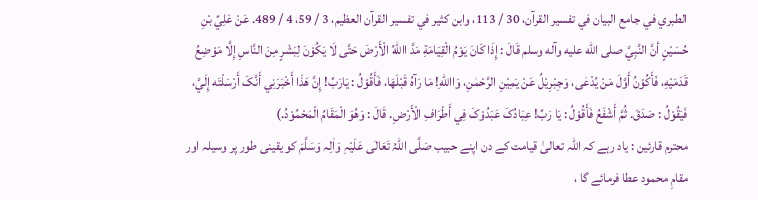الطبري في جامع البيان في تفسير القرآن، 30 / 113، وابن کثير في تفسير القرآن العظيم، 3 / 59، 4 / 489. عَنْ عَلِيِّ بْنِ حُسَيْنٍ أنَّ النَّبِيَّ صلی الله عليه وآله وسلم قَالَ : إِذَا کَانَ يَوْمُ الْقِيَامَةِ مَدَّ االلهُ الْأَرْضَ حَتَّی لَا يَکُوْنَ لِبَشَرٍ مِنَ النَّاسِ إِلَّا مَوْضِعُ قَدَمَيْهِ، فَأَکُوْنُ أَوَّلَ مَنْ يُدْعٰی، وَجِبْرِيْلُ عَنْ يَمِيْنِ الرَّحْمٰنِ، وَااللهِ! مَا رَآهُ قَبْلَهَا، فَأَقُوْلُ : يَارَبِّ! إِنَّ هَذَا أَخْبَرَنِي أَنَّکَ أَرْسَلْتَه إِلَيَّ، فَيَقُوْلُ : صَدَقَ. ثُمَّ أَشْفَعُ فَأَقُوْلُ : يَا رَبِّ! عِبَادُکَ عَبَدُوْکَ فِي أَطْرَافِ الْأَرْضِ. قَالَ : وَهُوَ الْمَقَامُ الْمَحْمُوْدُ.)
محترم قارئین : یاد رہے کہ اللّٰہ تعالیٰ قیامت کے دن اپنے حبیب صَلَّی اللّٰہُ تَعَالٰی عَلَیْہِ وَاٰلِہ وَسَلَّمَ کو یقینی طور پر وسیلہ اور مقامِ محمود عطا فرمائے گا ،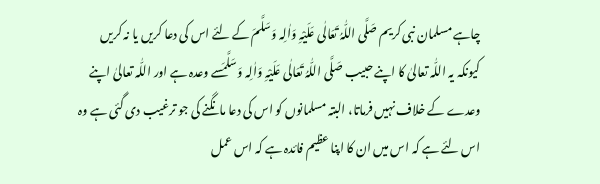چاہے مسلمان نبی کریم صَلَّی اللّٰہُ تَعَالٰی عَلَیْہِ وَاٰلِہ وَسَلَّمَ کے لئے اس کی دعا کریں یا نہ کریں کیونکہ یہ اللّٰہ تعالیٰ کا اپنے حبیب صَلَّی اللّٰہُ تَعَالٰی عَلَیْہِ وَاٰلِہ وَسَلَّمَسے وعدہ ہے اور اللّٰہ تعالیٰ اپنے وعدے کے خلاف نہیں فرماتا، البتہ مسلمانوں کو اس کی دعا مانگنے کی جو ترغیب دی گئی ہے وہ اس لئے ہے کہ اس میں ان کا اپنا عظیم فائدہ ہے کہ اس عمل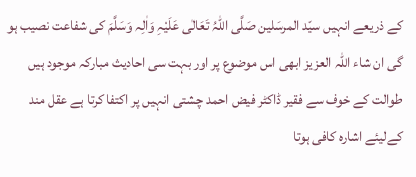کے ذریعے انہیں سیّد المرسَلین صَلَّی اللّٰہُ تَعَالٰی عَلَیْہِ وَاٰلِہ وَسَلَّمَ کی شفاعت نصیب ہو گی ان شاء اللہ العزیز ابھی اس موضوع پر اور بہت سی احادیث مبارکہ موجود ہیں طوالت کے خوف سے فقیر ڈاکٹر فیض احمد چشتی انہیں پر اکتفا کرتا ہے عقل مند کےلیئے اشارہ کافی ہوتا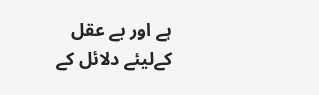ہے اور بے عقل کےلیئے دلائل کے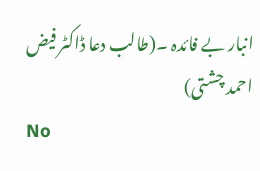انبار بے فائدہ ۔(طالب دعا ڈاکٹر فیض احمد چشتی)
No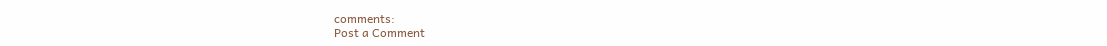comments:
Post a Comment